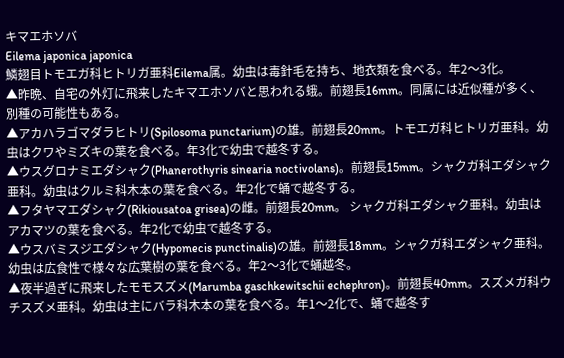キマエホソバ
Eilema japonica japonica
鱗翅目トモエガ科ヒトリガ亜科Eilema属。幼虫は毒針毛を持ち、地衣類を食べる。年2〜3化。
▲昨晩、自宅の外灯に飛来したキマエホソバと思われる蛾。前翅長16mm。同属には近似種が多く、別種の可能性もある。
▲アカハラゴマダラヒトリ(Spilosoma punctarium)の雄。前翅長20mm。トモエガ科ヒトリガ亜科。幼虫はクワやミズキの葉を食べる。年3化で幼虫で越冬する。
▲ウスグロナミエダシャク(Phanerothyris sinearia noctivolans)。前翅長15mm。シャクガ科エダシャク亜科。幼虫はクルミ科木本の葉を食べる。年2化で蛹で越冬する。
▲フタヤマエダシャク(Rikiousatoa grisea)の雌。前翅長20mm。 シャクガ科エダシャク亜科。幼虫はアカマツの葉を食べる。年2化で幼虫で越冬する。
▲ウスバミスジエダシャク(Hypomecis punctinalis)の雄。前翅長18mm。シャクガ科エダシャク亜科。幼虫は広食性で様々な広葉樹の葉を食べる。年2〜3化で蛹越冬。
▲夜半過ぎに飛来したモモスズメ(Marumba gaschkewitschii echephron)。前翅長40mm。スズメガ科ウチスズメ亜科。幼虫は主にバラ科木本の葉を食べる。年1〜2化で、蛹で越冬す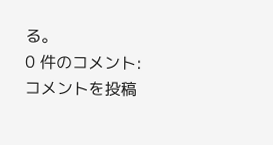る。
0 件のコメント:
コメントを投稿